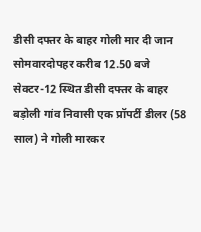डीसी दफ्तर के बाहर गोली मार दी जान
सोमवारदोपहर करीब 12.50 बजे सेक्टर-12 स्थित डीसी दफ्तर के बाहर बड़ोली गांव निवासी एक प्रॉपर्टी डीलर (58 साल) ने गोली मारकर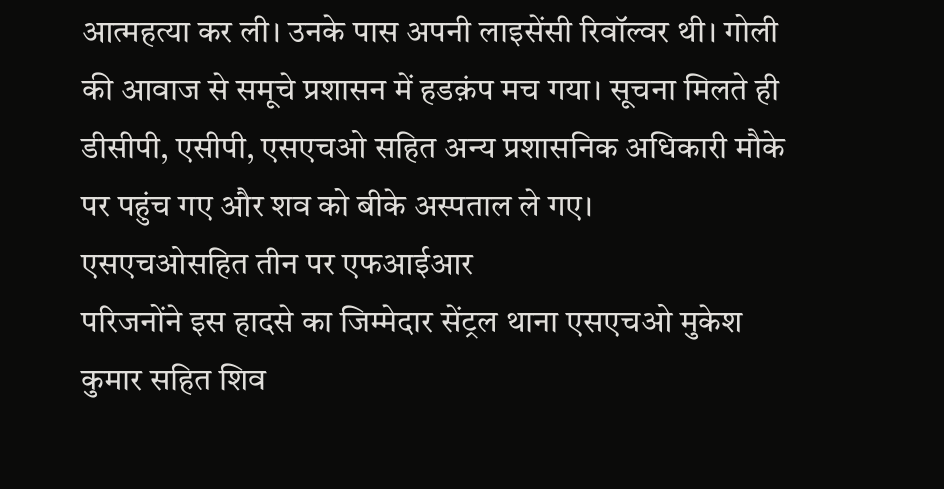आत्महत्या कर ली। उनके पास अपनी लाइसेंसी रिवॉल्वर थी। गोली की आवाज से समूचे प्रशासन में हडक़ंप मच गया। सूचना मिलते ही डीसीपी, एसीपी, एसएचओ सहित अन्य प्रशासनिक अधिकारी मौके पर पहुंच गए और शव को बीके अस्पताल ले गए।
एसएचओसहित तीन पर एफआईआर
परिजनोंने इस हादसे का जिम्मेदार सेंट्रल थाना एसएचओ मुकेश कुमार सहित शिव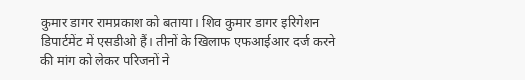कुमार डागर रामप्रकाश को बताया। शिव कुमार डागर इरिगेशन डिपार्टमेंट में एसडीओ हैं। तीनों के खिलाफ एफआईआर दर्ज करने की मांग को लेकर परिजनों ने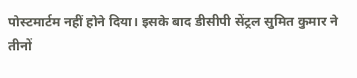पोस्टमार्टम नहीं होने दिया। इसके बाद डीसीपी सेंट्रल सुमित कुमार ने तीनों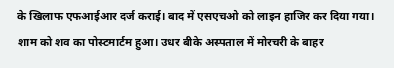के खिलाफ एफआईआर दर्ज कराई। बाद में एसएचओ को लाइन हाजिर कर दिया गया। शाम को शव का पोस्टमार्टम हुआ। उधर बीके अस्पताल में मोरचरी के बाहर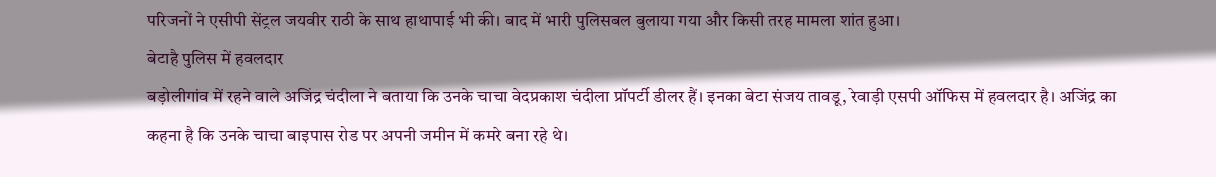परिजनों ने एसीपी सेंट्रल जयवीर राठी के साथ हाथापाई भी की। बाद में भारी पुलिसबल बुलाया गया और किसी तरह मामला शांत हुआ।
बेटाहै पुलिस में हवलदार
बड़ोलीगांव में रहने वाले अजिंद्र चंदीला ने बताया कि उनके चाचा वेदप्रकाश चंदीला प्रॉपर्टी डीलर हैं। इनका बेटा संजय तावडू, रेवाड़ी एसपी ऑफिस में हवलदार है। अजिंद्र का कहना है कि उनके चाचा बाइपास रोड पर अपनी जमीन में कमरे बना रहे थे।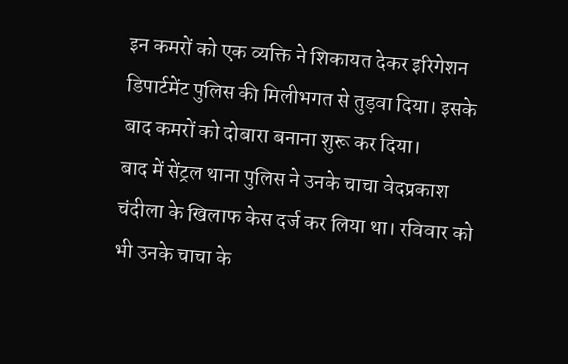इन कमरों को एक व्यक्ति ने शिकायत देकर इरिगेशन डिपार्टमेंट पुलिस की मिलीभगत से तुड़वा दिया। इसके बाद कमरों को दोबारा बनाना शुरू कर दिया।
बाद में सेंट्रल थाना पुलिस ने उनके चाचा वेदप्रकाश चंदीला के खिलाफ केस दर्ज कर लिया था। रविवार को भी उनके चाचा के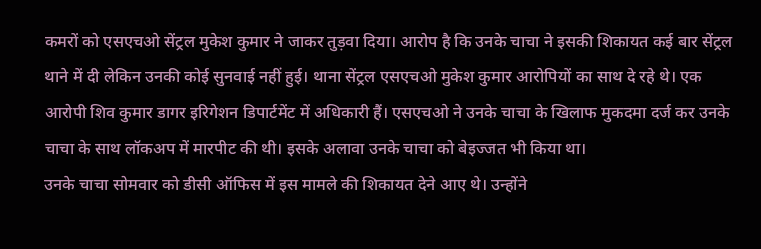कमरों को एसएचओ सेंट्रल मुकेश कुमार ने जाकर तुड़वा दिया। आरोप है कि उनके चाचा ने इसकी शिकायत कई बार सेंट्रल थाने में दी लेकिन उनकी कोई सुनवाई नहीं हुई। थाना सेंट्रल एसएचओ मुकेश कुमार आरोपियों का साथ दे रहे थे। एक आरोपी शिव कुमार डागर इरिगेशन डिपार्टमेंट में अधिकारी हैं। एसएचओ ने उनके चाचा के खिलाफ मुकदमा दर्ज कर उनके चाचा के साथ लॉकअप में मारपीट की थी। इसके अलावा उनके चाचा को बेइज्जत भी किया था।
उनके चाचा सोमवार को डीसी ऑफिस में इस मामले की शिकायत देने आए थे। उन्होंने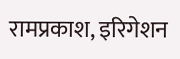रामप्रकाश, इरिगेशन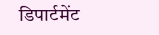डिपार्टमेंट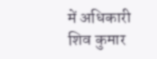में अधिकारी शिव कुमार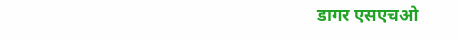डागर एसएचओ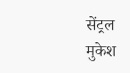सेंट्रल मुकेश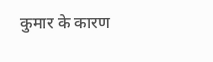कुमार के कारण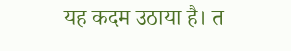यह कदम उठाया है। त